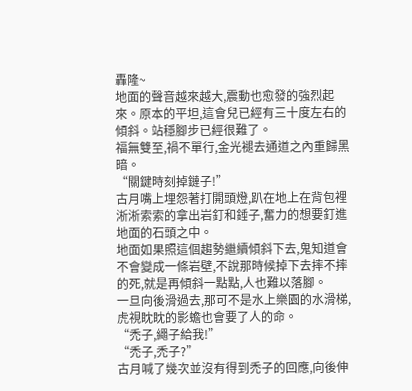轟隆~
地面的聲音越來越大,震動也愈發的強烈起來。原本的平坦,這會兒已經有三十度左右的傾斜。站穩腳步已經很難了。
福無雙至,禍不單行,金光褪去通道之內重歸黑暗。
“關鍵時刻掉鏈子!”
古月嘴上埋怨著打開頭燈,趴在地上在背包裡淅淅索索的拿出岩釘和錘子,奮力的想要釘進地面的石頭之中。
地面如果照這個趨勢繼續傾斜下去,鬼知道會不會變成一條岩壁,不說那時候掉下去摔不摔的死,就是再傾斜一點點,人也難以落腳。
一旦向後滑過去,那可不是水上樂園的水滑梯,虎視眈眈的影蟾也會要了人的命。
“禿子,繩子給我!”
“禿子,禿子?”
古月喊了幾次並沒有得到禿子的回應,向後伸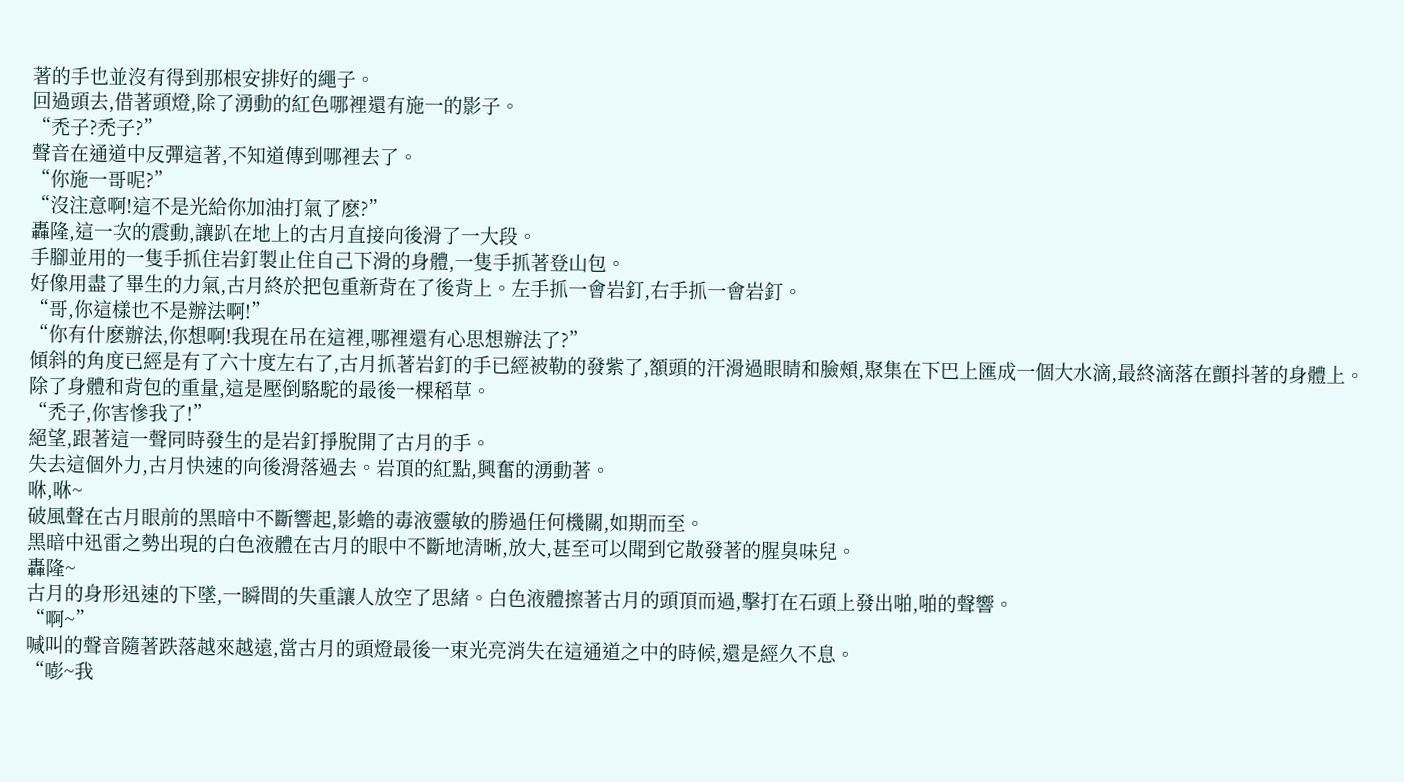著的手也並沒有得到那根安排好的繩子。
回過頭去,借著頭燈,除了湧動的紅色哪裡還有施一的影子。
“禿子?禿子?”
聲音在通道中反彈這著,不知道傳到哪裡去了。
“你施一哥呢?”
“沒注意啊!這不是光給你加油打氣了麽?”
轟隆,這一次的震動,讓趴在地上的古月直接向後滑了一大段。
手腳並用的一隻手抓住岩釘製止住自己下滑的身體,一隻手抓著登山包。
好像用盡了畢生的力氣,古月終於把包重新背在了後背上。左手抓一會岩釘,右手抓一會岩釘。
“哥,你這樣也不是辦法啊!”
“你有什麽辦法,你想啊!我現在吊在這裡,哪裡還有心思想辦法了?”
傾斜的角度已經是有了六十度左右了,古月抓著岩釘的手已經被勒的發紫了,額頭的汗滑過眼睛和臉頰,聚集在下巴上匯成一個大水滴,最終滴落在顫抖著的身體上。
除了身體和背包的重量,這是壓倒駱駝的最後一棵稻草。
“禿子,你害慘我了!”
絕望,跟著這一聲同時發生的是岩釘掙脫開了古月的手。
失去這個外力,古月快速的向後滑落過去。岩頂的紅點,興奮的湧動著。
咻,咻~
破風聲在古月眼前的黑暗中不斷響起,影蟾的毒液靈敏的勝過任何機關,如期而至。
黑暗中迅雷之勢出現的白色液體在古月的眼中不斷地清晰,放大,甚至可以聞到它散發著的腥臭味兒。
轟隆~
古月的身形迅速的下墜,一瞬間的失重讓人放空了思緒。白色液體擦著古月的頭頂而過,擊打在石頭上發出啪,啪的聲響。
“啊~”
喊叫的聲音隨著跌落越來越遠,當古月的頭燈最後一束光亮消失在這通道之中的時候,還是經久不息。
“嘭~我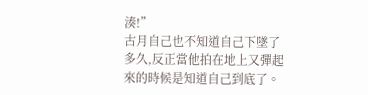湊!”
古月自己也不知道自己下墜了多久,反正當他拍在地上又彈起來的時候是知道自己到底了。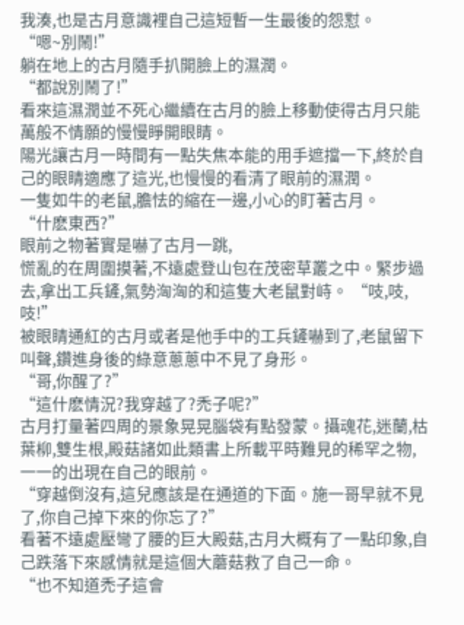我湊,也是古月意識裡自己這短暫一生最後的怨懟。
“嗯~別鬧!”
躺在地上的古月隨手扒開臉上的濕潤。
“都說別鬧了!”
看來這濕潤並不死心繼續在古月的臉上移動使得古月只能萬般不情願的慢慢睜開眼睛。
陽光讓古月一時間有一點失焦本能的用手遮擋一下,終於自己的眼睛適應了這光,也慢慢的看清了眼前的濕潤。
一隻如牛的老鼠,膽怯的縮在一邊,小心的盯著古月。
“什麽東西?”
眼前之物著實是嚇了古月一跳,
慌亂的在周圍摸著,不遠處登山包在茂密草叢之中。緊步過去,拿出工兵鏟,氣勢洶洶的和這隻大老鼠對峙。 “吱,吱,吱!”
被眼睛通紅的古月或者是他手中的工兵鏟嚇到了,老鼠留下叫聲,鑽進身後的綠意蔥蔥中不見了身形。
“哥,你醒了?”
“這什麽情況?我穿越了?禿子呢?”
古月打量著四周的景象晃晃腦袋有點發蒙。攝魂花,迷蘭,枯葉柳,雙生根,殿菇諸如此類書上所載平時難見的稀罕之物,一一的出現在自己的眼前。
“穿越倒沒有,這兒應該是在通道的下面。施一哥早就不見了,你自己掉下來的你忘了?”
看著不遠處壓彎了腰的巨大殿菇,古月大概有了一點印象,自己跌落下來感情就是這個大蘑菇救了自己一命。
“也不知道禿子這會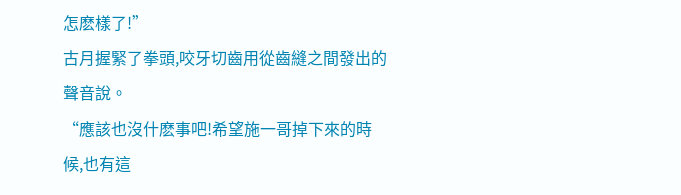怎麽樣了!”
古月握緊了拳頭,咬牙切齒用從齒縫之間發出的聲音說。
“應該也沒什麽事吧!希望施一哥掉下來的時候,也有這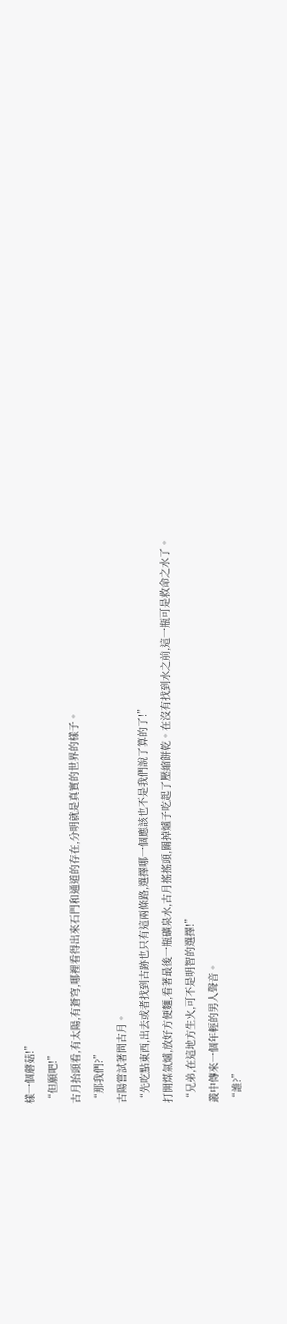樣一個蘑菇!”
“但願吧!”
古月抬頭看,有太陽,有蒼穹,哪裡看得出來石門和通道的存在,分明就是真實的世界的樣子。
“那我們?”
古陽嘗試著問古月。
“先吃點東西,出去或者找到古跡也只有這兩條路,選擇哪一個應該也不是我們說了算的了!”
打開煤氣爐,放好方便麵,看著最後一瓶礦泉水,古月搖搖頭,關掉爐子吃起了壓縮餅乾。在沒有找到水之前,這一瓶可是救命之水了。
“兄弟,在這地方生火,可不是明智的選擇!”
叢中傳來一個年輕的男人聲音。
“誰?”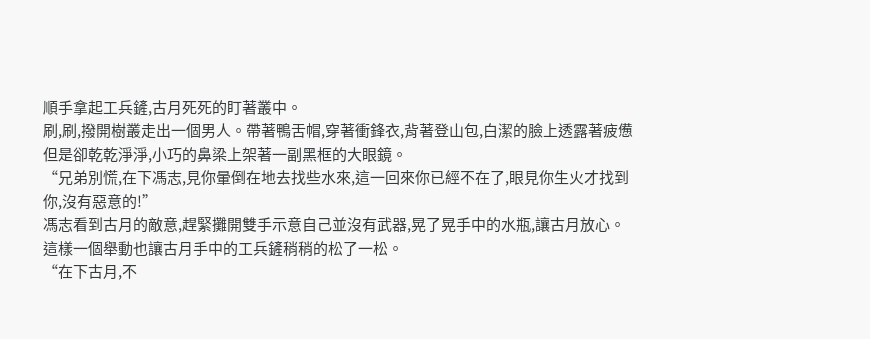順手拿起工兵鏟,古月死死的盯著叢中。
刷,刷,撥開樹叢走出一個男人。帶著鴨舌帽,穿著衝鋒衣,背著登山包,白潔的臉上透露著疲憊但是卻乾乾淨淨,小巧的鼻梁上架著一副黑框的大眼鏡。
“兄弟別慌,在下馮志,見你暈倒在地去找些水來,這一回來你已經不在了,眼見你生火才找到你,沒有惡意的!”
馮志看到古月的敵意,趕緊攤開雙手示意自己並沒有武器,晃了晃手中的水瓶,讓古月放心。
這樣一個舉動也讓古月手中的工兵鏟稍稍的松了一松。
“在下古月,不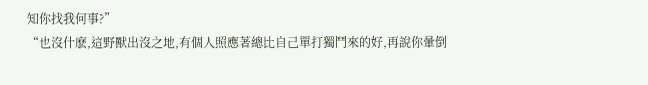知你找我何事?”
“也沒什麽,這野獸出沒之地,有個人照應著總比自己單打獨鬥來的好,再說你暈倒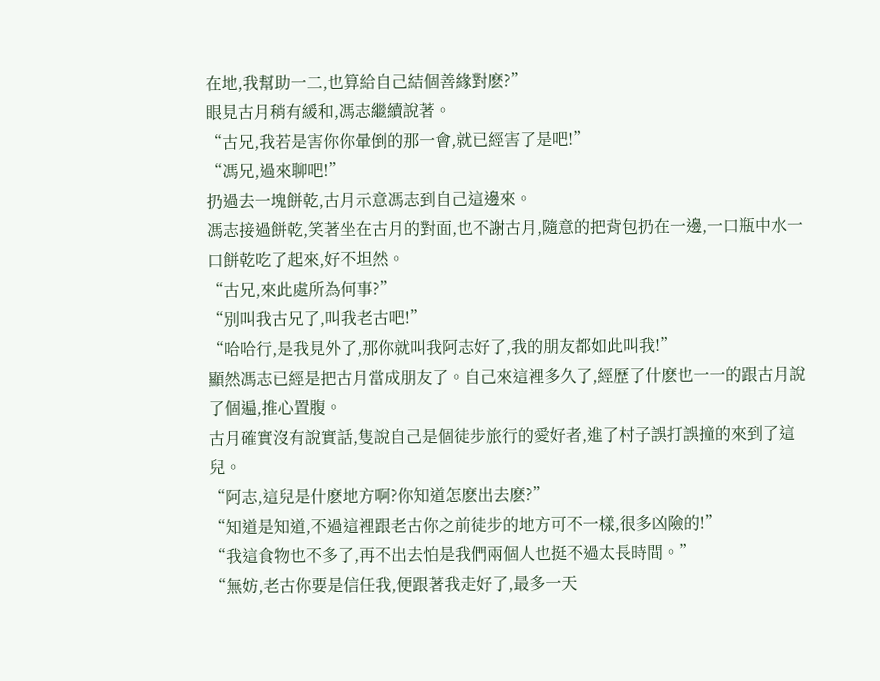在地,我幫助一二,也算給自己結個善緣對麽?”
眼見古月稍有緩和,馮志繼續說著。
“古兄,我若是害你你暈倒的那一會,就已經害了是吧!”
“馮兄,過來聊吧!”
扔過去一塊餅乾,古月示意馮志到自己這邊來。
馮志接過餅乾,笑著坐在古月的對面,也不謝古月,隨意的把背包扔在一邊,一口瓶中水一口餅乾吃了起來,好不坦然。
“古兄,來此處所為何事?”
“別叫我古兄了,叫我老古吧!”
“哈哈行,是我見外了,那你就叫我阿志好了,我的朋友都如此叫我!”
顯然馮志已經是把古月當成朋友了。自己來這裡多久了,經歷了什麽也一一的跟古月說了個遍,推心置腹。
古月確實沒有說實話,隻說自己是個徒步旅行的愛好者,進了村子誤打誤撞的來到了這兒。
“阿志,這兒是什麽地方啊?你知道怎麽出去麽?”
“知道是知道,不過這裡跟老古你之前徒步的地方可不一樣,很多凶險的!”
“我這食物也不多了,再不出去怕是我們兩個人也挺不過太長時間。”
“無妨,老古你要是信任我,便跟著我走好了,最多一天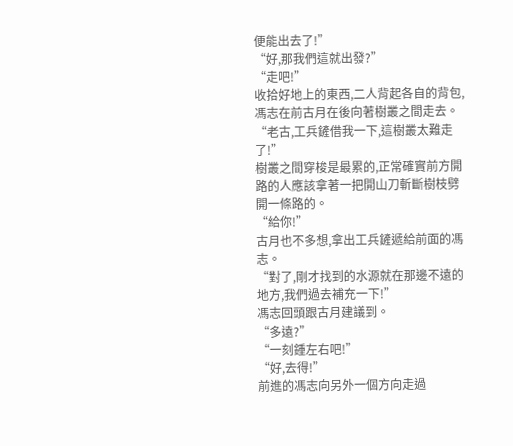便能出去了!”
“好,那我們這就出發?”
“走吧!”
收拾好地上的東西,二人背起各自的背包,馮志在前古月在後向著樹叢之間走去。
“老古,工兵鏟借我一下,這樹叢太難走了!”
樹叢之間穿梭是最累的,正常確實前方開路的人應該拿著一把開山刀斬斷樹枝劈開一條路的。
“給你!”
古月也不多想,拿出工兵鏟遞給前面的馮志。
“對了,剛才找到的水源就在那邊不遠的地方,我們過去補充一下!”
馮志回頭跟古月建議到。
“多遠?”
“一刻鍾左右吧!”
“好,去得!”
前進的馮志向另外一個方向走過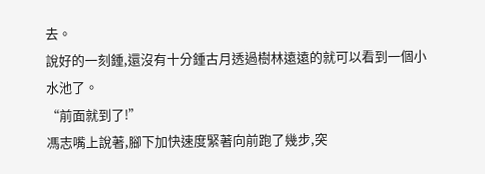去。
說好的一刻鍾,還沒有十分鍾古月透過樹林遠遠的就可以看到一個小水池了。
“前面就到了!”
馮志嘴上說著,腳下加快速度緊著向前跑了幾步,突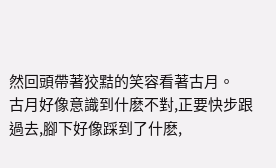然回頭帶著狡黠的笑容看著古月。
古月好像意識到什麽不對,正要快步跟過去,腳下好像踩到了什麽,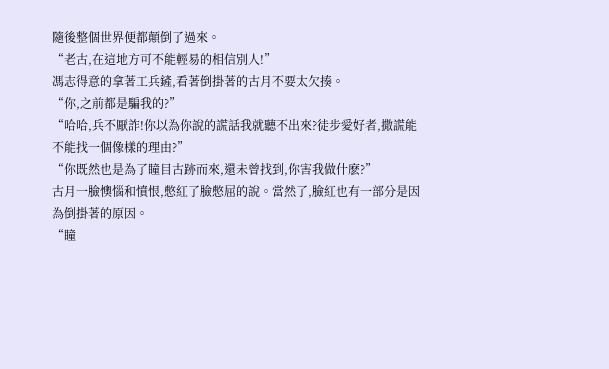隨後整個世界便都顛倒了過來。
“老古,在這地方可不能輕易的相信別人!”
馮志得意的拿著工兵鏟,看著倒掛著的古月不要太欠揍。
“你,之前都是騙我的?”
“哈哈,兵不厭詐!你以為你說的謊話我就聽不出來?徒步愛好者,撒謊能不能找一個像樣的理由?”
“你既然也是為了瞳目古跡而來,還未曾找到,你害我做什麽?”
古月一臉懊惱和憤恨,憋紅了臉憋屈的說。當然了,臉紅也有一部分是因為倒掛著的原因。
“瞳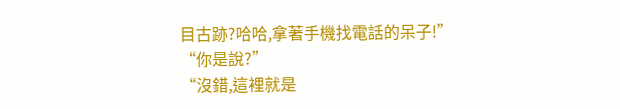目古跡?哈哈,拿著手機找電話的呆子!”
“你是說?”
“沒錯,這裡就是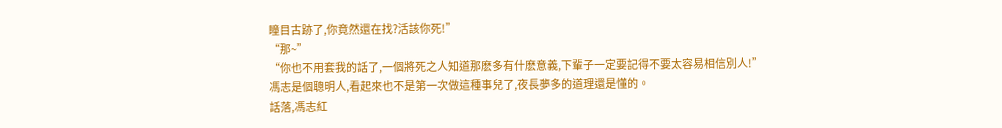瞳目古跡了,你竟然還在找?活該你死!”
“那~”
“你也不用套我的話了,一個將死之人知道那麽多有什麽意義,下輩子一定要記得不要太容易相信別人!”
馮志是個聰明人,看起來也不是第一次做這種事兒了,夜長夢多的道理還是懂的。
話落,馮志紅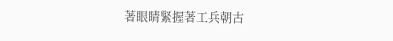著眼睛緊握著工兵朝古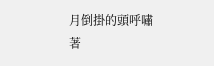月倒掛的頭呼嘯著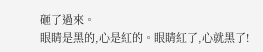砸了過來。
眼睛是黑的,心是紅的。眼睛紅了,心就黑了!